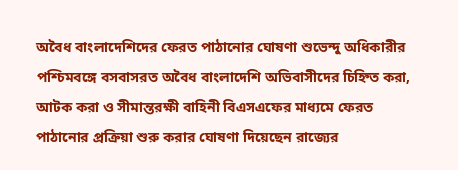অবৈধ বাংলাদেশিদের ফেরত পাঠানোর ঘোষণা শুভেন্দু অধিকারীর
পশ্চিমবঙ্গে বসবাসরত অবৈধ বাংলাদেশি অভিবাসীদের চিহ্নিত করা, আটক করা ও সীমান্তরক্ষী বাহিনী বিএসএফের মাধ্যমে ফেরত পাঠানোর প্রক্রিয়া শুরু করার ঘোষণা দিয়েছেন রাজ্যের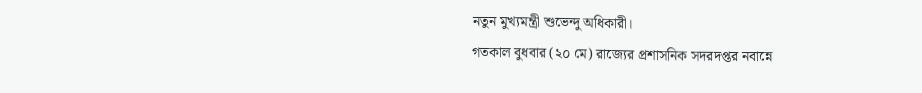নতুন মুখ্যমন্ত্রী শুভেন্দু অধিকারী।
গতকাল বুধবার (২০ মে) রাজ্যের প্রশাসনিক সদরদপ্তর নবান্নে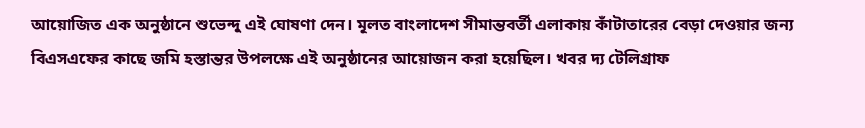আয়োজিত এক অনুষ্ঠানে শুভেন্দু এই ঘোষণা দেন। মূলত বাংলাদেশ সীমান্তবর্তী এলাকায় কাঁটাতারের বেড়া দেওয়ার জন্য বিএসএফের কাছে জমি হস্তান্তর উপলক্ষে এই অনুষ্ঠানের আয়োজন করা হয়েছিল। খবর দ্য টেলিগ্রাফ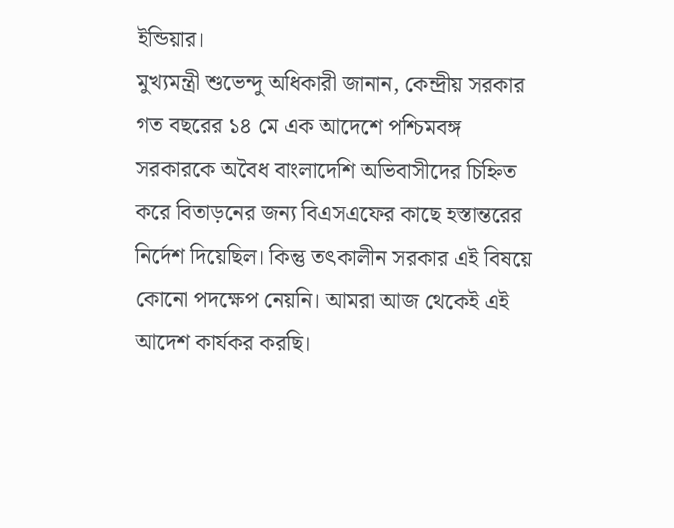ইন্ডিয়ার।
মুখ্যমন্ত্রী শুভেন্দু অধিকারী জানান, কেন্দ্রীয় সরকার গত বছরের ১৪ মে এক আদেশে পশ্চিমবঙ্গ সরকারকে অবৈধ বাংলাদেশি অভিবাসীদের চিহ্নিত করে বিতাড়নের জন্য বিএসএফের কাছে হস্তান্তরের নির্দেশ দিয়েছিল। কিন্তু তৎকালীন সরকার এই বিষয়ে কোনো পদক্ষেপ নেয়নি। আমরা আজ থেকেই এই আদেশ কার্যকর করছি।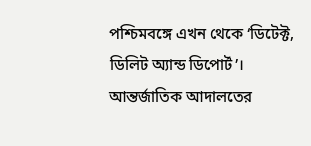পশ্চিমবঙ্গে এখন থেকে ‘ডিটেক্ট, ডিলিট অ্যান্ড ডিপোর্ট’।
আন্তর্জাতিক আদালতের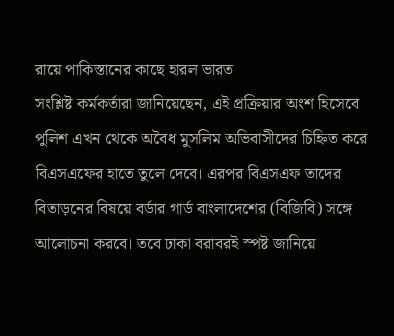রায়ে পাকিস্তানের কাছে হারল ভারত
সংশ্লিষ্ট কর্মকর্তারা জানিয়েছেন, এই প্রক্রিয়ার অংশ হিসেবে পুলিশ এখন থেকে অবৈধ মুসলিম অভিবাসীদের চিহ্নিত করে বিএসএফের হাতে তুলে দেবে। এরপর বিএসএফ তাদের বিতাড়নের বিষয়ে বর্ডার গার্ড বাংলাদেশের (বিজিবি) সঙ্গে আলোচনা করবে। তবে ঢাকা বরাবরই স্পষ্ট জানিয়ে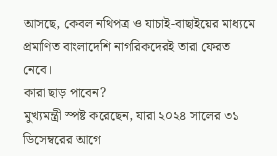আসছে, কেবল নথিপত্র ও যাচাই-বাছাইয়ের মাধ্যমে প্রমাণিত বাংলাদেশি নাগরিকদেরই তারা ফেরত নেবে।
কারা ছাড় পাবেন?
মুখ্যমন্ত্রী স্পষ্ট করেছেন, যারা ২০২৪ সালের ৩১ ডিসেম্বরের আগে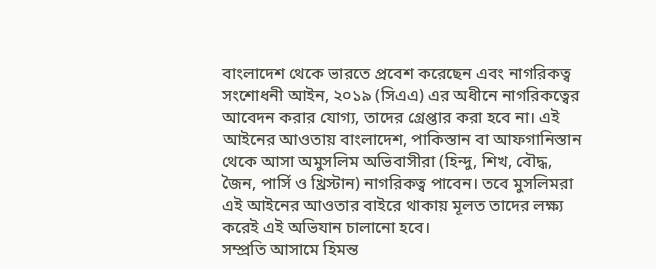বাংলাদেশ থেকে ভারতে প্রবেশ করেছেন এবং নাগরিকত্ব সংশোধনী আইন, ২০১৯ (সিএএ) এর অধীনে নাগরিকত্বের আবেদন করার যোগ্য, তাদের গ্রেপ্তার করা হবে না। এই আইনের আওতায় বাংলাদেশ, পাকিস্তান বা আফগানিস্তান থেকে আসা অমুসলিম অভিবাসীরা (হিন্দু, শিখ, বৌদ্ধ, জৈন, পার্সি ও খ্রিস্টান) নাগরিকত্ব পাবেন। তবে মুসলিমরা এই আইনের আওতার বাইরে থাকায় মূলত তাদের লক্ষ্য করেই এই অভিযান চালানো হবে।
সম্প্রতি আসামে হিমন্ত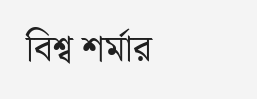বিশ্ব শর্মার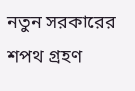নতুন সরকারের শপথ গ্রহণ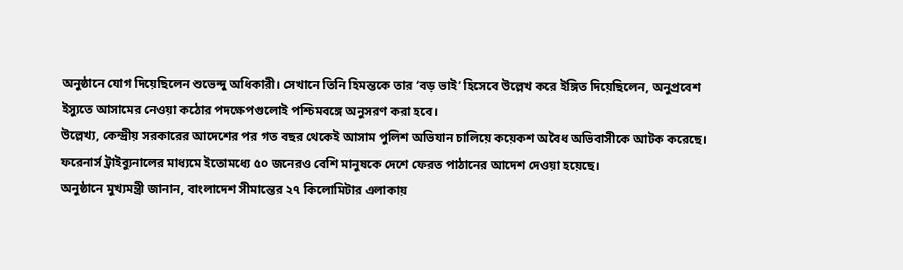অনুষ্ঠানে যোগ দিয়েছিলেন শুভেন্দু অধিকারী। সেখানে তিনি হিমন্তকে তার ‘বড় ভাই’ হিসেবে উল্লেখ করে ইঙ্গিত দিয়েছিলেন, অনুপ্রবেশ ইস্যুতে আসামের নেওয়া কঠোর পদক্ষেপগুলোই পশ্চিমবঙ্গে অনুসরণ করা হবে।
উল্লেখ্য, কেন্দ্রীয় সরকারের আদেশের পর গত বছর থেকেই আসাম পুলিশ অভিযান চালিয়ে কয়েকশ অবৈধ অভিবাসীকে আটক করেছে। ফরেনার্স ট্রাইব্যুনালের মাধ্যমে ইতোমধ্যে ৫০ জনেরও বেশি মানুষকে দেশে ফেরত পাঠানের আদেশ দেওয়া হয়েছে।
অনুষ্ঠানে মুখ্যমন্ত্রী জানান, বাংলাদেশ সীমান্তের ২৭ কিলোমিটার এলাকায়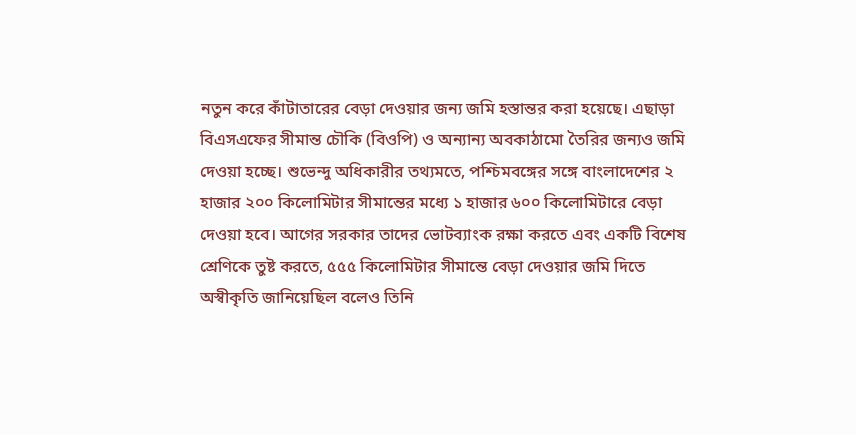নতুন করে কাঁটাতারের বেড়া দেওয়ার জন্য জমি হস্তান্তর করা হয়েছে। এছাড়া বিএসএফের সীমান্ত চৌকি (বিওপি) ও অন্যান্য অবকাঠামো তৈরির জন্যও জমি দেওয়া হচ্ছে। শুভেন্দু অধিকারীর তথ্যমতে, পশ্চিমবঙ্গের সঙ্গে বাংলাদেশের ২ হাজার ২০০ কিলোমিটার সীমান্তের মধ্যে ১ হাজার ৬০০ কিলোমিটারে বেড়া দেওয়া হবে। আগের সরকার তাদের ভোটব্যাংক রক্ষা করতে এবং একটি বিশেষ শ্রেণিকে তুষ্ট করতে, ৫৫৫ কিলোমিটার সীমান্তে বেড়া দেওয়ার জমি দিতে অস্বীকৃতি জানিয়েছিল বলেও তিনি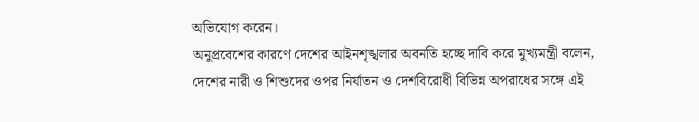অভিযোগ করেন।
অনুপ্রবেশের কারণে দেশের আইনশৃঙ্খলার অবনতি হচ্ছে দাবি করে মুখ্যমন্ত্রী বলেন, দেশের নারী ও শিশুদের ওপর নির্যাতন ও দেশবিরোধী বিভিন্ন অপরাধের সঙ্গে এই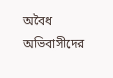অবৈধ অভিবাসীদের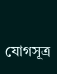যোগসূত্র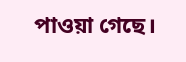পাওয়া গেছে।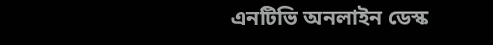এনটিভি অনলাইন ডেস্ক